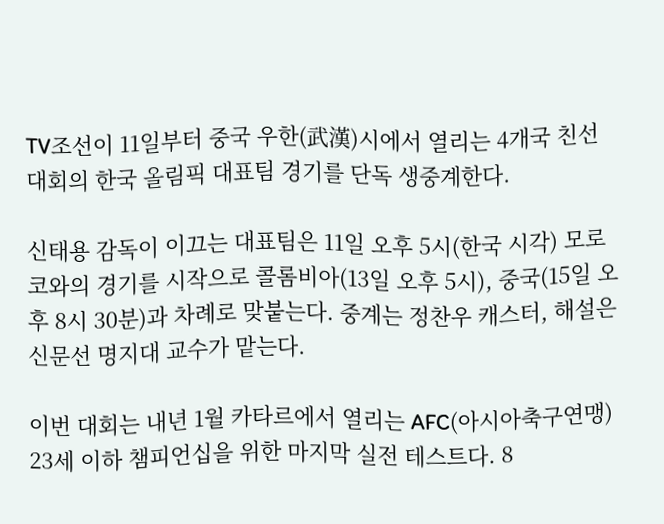TV조선이 11일부터 중국 우한(武漢)시에서 열리는 4개국 친선 대회의 한국 올림픽 대표팀 경기를 단독 생중계한다.

신태용 감독이 이끄는 대표팀은 11일 오후 5시(한국 시각) 모로코와의 경기를 시작으로 콜롬비아(13일 오후 5시), 중국(15일 오후 8시 30분)과 차례로 맞붙는다. 중계는 정찬우 캐스터, 해설은 신문선 명지대 교수가 맡는다.

이번 대회는 내년 1월 카타르에서 열리는 AFC(아시아축구연맹) 23세 이하 챔피언십을 위한 마지막 실전 테스트다. 8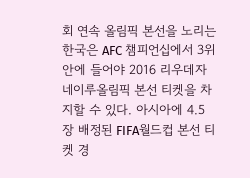회 연속 올림픽 본선을 노리는 한국은 AFC 챔피언십에서 3위 안에 들어야 2016 리우데자네이루올림픽 본선 티켓을 차지할 수 있다. 아시아에 4.5장 배정된 FIFA월드컵 본선 티켓 경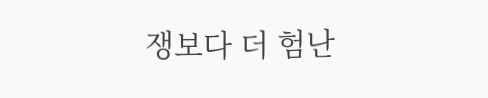쟁보다 더 험난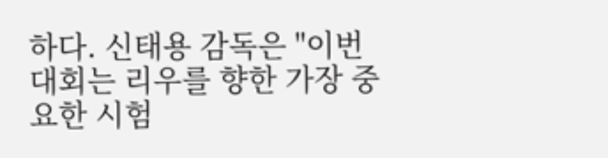하다. 신태용 감독은 "이번 대회는 리우를 향한 가장 중요한 시험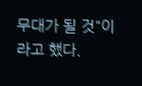무대가 될 것"이라고 했다.